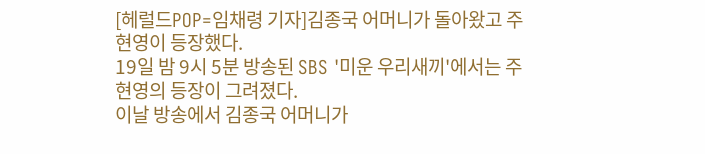[헤럴드POP=임채령 기자]김종국 어머니가 돌아왔고 주현영이 등장했다.
19일 밤 9시 5분 방송된 SBS '미운 우리새끼'에서는 주현영의 등장이 그려졌다.
이날 방송에서 김종국 어머니가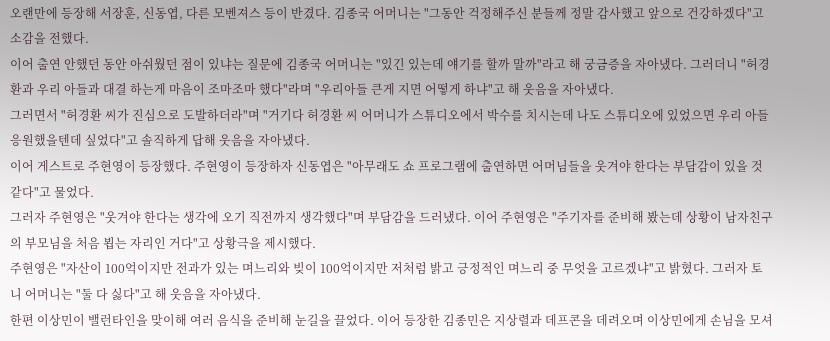오랜만에 등장해 서장훈, 신동엽, 다른 모벤져스 등이 반겼다. 김종국 어머니는 "그동안 걱정해주신 분들께 정말 감사했고 앞으로 건강하겠다"고 소감을 전했다.
이어 출연 안했던 동안 아쉬웠던 점이 있냐는 질문에 김종국 어머니는 "있긴 있는데 얘기를 할까 말까"라고 해 궁금증을 자아냈다. 그러더니 "허경환과 우리 아들과 대결 하는게 마음이 조마조마 했다"라며 "우리아들 큰게 지면 어떻게 하냐"고 해 웃음을 자아냈다.
그러면서 "허경환 씨가 진심으로 도발하더라"며 "거기다 허경환 씨 어머니가 스튜디오에서 박수를 치시는데 나도 스튜디오에 있었으면 우리 아들 응원했을텐데 싶었다"고 솔직하게 답해 웃음을 자아냈다.
이어 게스트로 주현영이 등장했다. 주현영이 등장하자 신동엽은 "아무래도 쇼 프로그램에 출연하면 어머님들을 웃겨야 한다는 부담감이 있을 것 같다"고 물었다.
그러자 주현영은 "웃겨야 한다는 생각에 오기 직전까지 생각했다"며 부담감을 드러냈다. 이어 주현영은 "주기자를 준비해 봤는데 상황이 남자친구의 부모님을 처음 뵙는 자리인 거다"고 상황극을 제시했다.
주현영은 "자산이 100억이지만 전과가 있는 며느리와 빚이 100억이지만 저처럼 밝고 긍정적인 며느리 중 무엇을 고르겠냐"고 밝혔다. 그러자 토니 어머니는 "둘 다 싫다"고 해 웃음을 자아냈다.
한편 이상민이 밸런타인을 맞이해 여러 음식을 준비해 눈길을 끌었다. 이어 등장한 김종민은 지상렬과 데프콘을 데려오며 이상민에게 손님을 모셔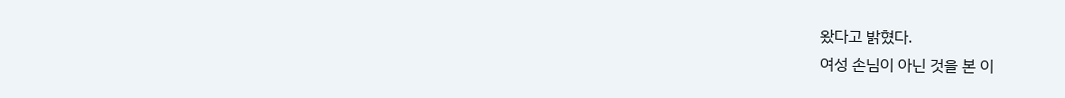왔다고 밝혔다.
여성 손님이 아닌 것을 본 이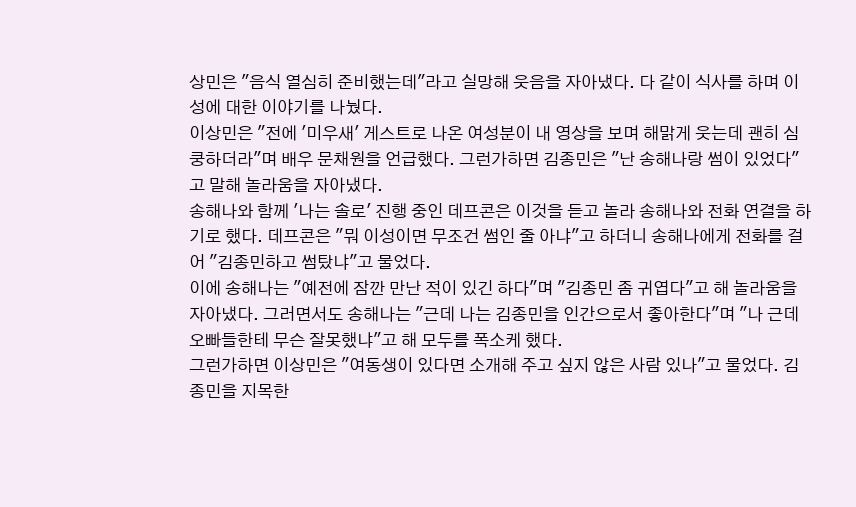상민은 "음식 열심히 준비했는데"라고 실망해 웃음을 자아냈다. 다 같이 식사를 하며 이성에 대한 이야기를 나눴다.
이상민은 "전에 '미우새' 게스트로 나온 여성분이 내 영상을 보며 해맑게 웃는데 괜히 심쿵하더라"며 배우 문채원을 언급했다. 그런가하면 김종민은 "난 송해나랑 썸이 있었다"고 말해 놀라움을 자아냈다.
송해나와 함께 '나는 솔로' 진행 중인 데프콘은 이것을 듣고 놀라 송해나와 전화 연결을 하기로 했다. 데프콘은 "뭐 이성이면 무조건 썸인 줄 아냐"고 하더니 송해나에게 전화를 걸어 "김종민하고 썸탔냐"고 물었다.
이에 송해나는 "예전에 잠깐 만난 적이 있긴 하다"며 "김종민 좀 귀엽다"고 해 놀라움을 자아냈다. 그러면서도 송해나는 "근데 나는 김종민을 인간으로서 좋아한다"며 "나 근데 오빠들한테 무슨 잘못했냐"고 해 모두를 폭소케 했다.
그런가하면 이상민은 "여동생이 있다면 소개해 주고 싶지 않은 사람 있나"고 물었다. 김종민을 지목한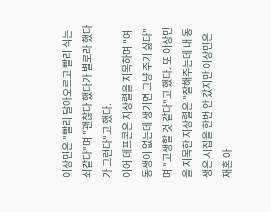이상민은 "빨리 달아오르고 빨리 식는 쇠같다"며 "괜찮다 했다가 별로라 했다가 그런다"고 했다.
이어 데프콘은 지상렬을 지목하며 "여동생이 없는데 생기면 그냥 주기 싫다"며 "고생할 것 같다"고 했다. 또 이상민을 지목한 지상렬은 "잘해주는데 내 동생은 시집을 한번 안 갔지만 이상민은 재혼 아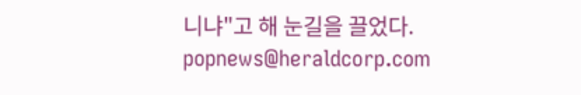니냐"고 해 눈길을 끌었다.
popnews@heraldcorp.com